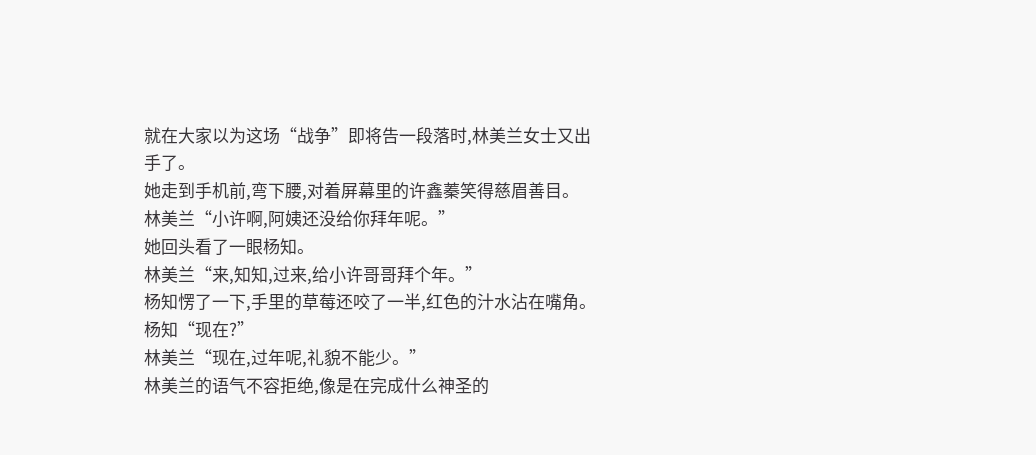就在大家以为这场“战争”即将告一段落时,林美兰女士又出手了。
她走到手机前,弯下腰,对着屏幕里的许鑫蓁笑得慈眉善目。
林美兰“小许啊,阿姨还没给你拜年呢。”
她回头看了一眼杨知。
林美兰“来,知知,过来,给小许哥哥拜个年。”
杨知愣了一下,手里的草莓还咬了一半,红色的汁水沾在嘴角。
杨知“现在?”
林美兰“现在,过年呢,礼貌不能少。”
林美兰的语气不容拒绝,像是在完成什么神圣的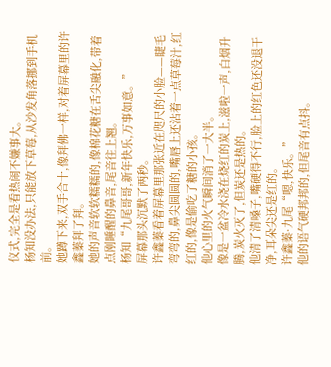仪式,完全是看热闹不嫌事大。
杨知没办法,只能放下草莓,从沙发角落挪到手机前。
她蹲下来,双手合十,像拜佛一样,对着屏幕里的许鑫蓁拜了拜。
她的声音软软糯糯的,像棉花糖在舌尖融化,带着点刚睡醒的鼻音,尾音往上翘。
杨知“九尾哥哥,新年快乐,万事如意。”
屏幕那头沉默了两秒。
许鑫蓁看着屏幕里那张近在咫尺的小脸——睫毛弯弯的,鼻尖圆圆的,嘴唇上还沾着一点草莓汁,红红的,像是偷吃了糖的小孩。
他心里的火气瞬间消了一大半。
像是一盆冷水浇在烧红的炭上,滋啦一声,白烟升腾,炭火灭了,但炭还是热的。
他清了清嗓子,嘴硬得不行,脸上的红色还没退干净,耳朵尖还是红的。
许鑫蓁·九尾“嗯,快乐。”
他的语气硬邦邦的,但尾音有点抖。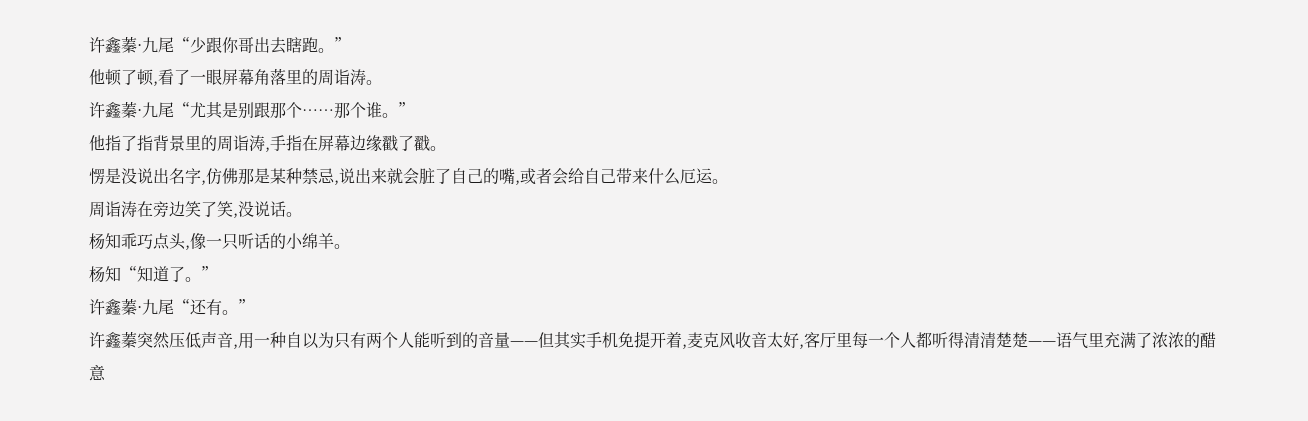许鑫蓁·九尾“少跟你哥出去瞎跑。”
他顿了顿,看了一眼屏幕角落里的周诣涛。
许鑫蓁·九尾“尤其是别跟那个……那个谁。”
他指了指背景里的周诣涛,手指在屏幕边缘戳了戳。
愣是没说出名字,仿佛那是某种禁忌,说出来就会脏了自己的嘴,或者会给自己带来什么厄运。
周诣涛在旁边笑了笑,没说话。
杨知乖巧点头,像一只听话的小绵羊。
杨知“知道了。”
许鑫蓁·九尾“还有。”
许鑫蓁突然压低声音,用一种自以为只有两个人能听到的音量——但其实手机免提开着,麦克风收音太好,客厅里每一个人都听得清清楚楚——语气里充满了浓浓的醋意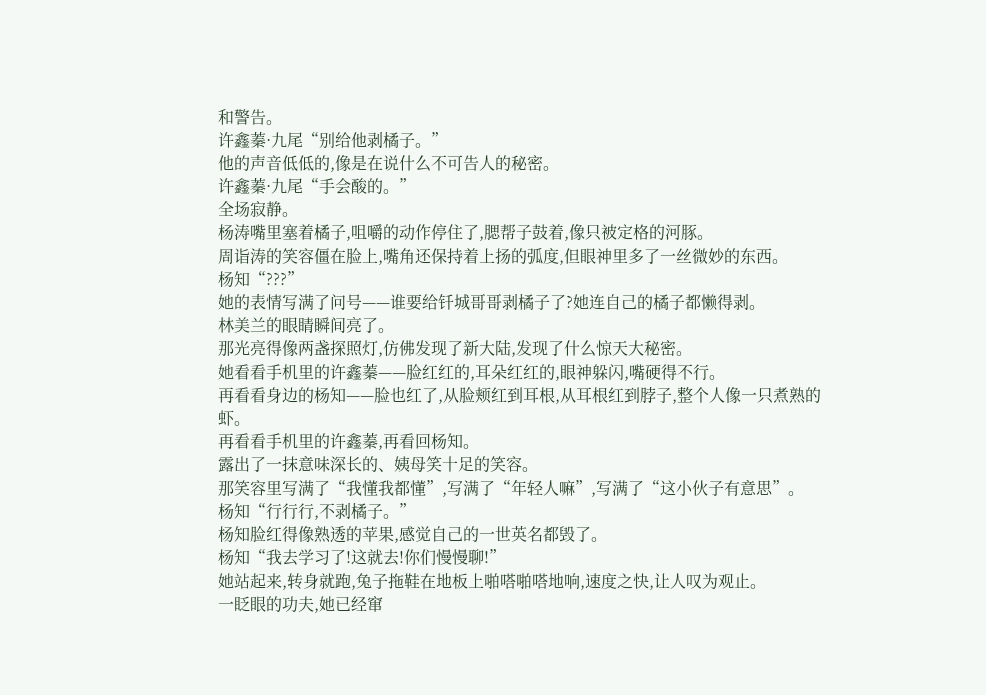和警告。
许鑫蓁·九尾“别给他剥橘子。”
他的声音低低的,像是在说什么不可告人的秘密。
许鑫蓁·九尾“手会酸的。”
全场寂静。
杨涛嘴里塞着橘子,咀嚼的动作停住了,腮帮子鼓着,像只被定格的河豚。
周诣涛的笑容僵在脸上,嘴角还保持着上扬的弧度,但眼神里多了一丝微妙的东西。
杨知“???”
她的表情写满了问号——谁要给钎城哥哥剥橘子了?她连自己的橘子都懒得剥。
林美兰的眼睛瞬间亮了。
那光亮得像两盏探照灯,仿佛发现了新大陆,发现了什么惊天大秘密。
她看看手机里的许鑫蓁——脸红红的,耳朵红红的,眼神躲闪,嘴硬得不行。
再看看身边的杨知——脸也红了,从脸颊红到耳根,从耳根红到脖子,整个人像一只煮熟的虾。
再看看手机里的许鑫蓁,再看回杨知。
露出了一抹意味深长的、姨母笑十足的笑容。
那笑容里写满了“我懂我都懂”,写满了“年轻人嘛”,写满了“这小伙子有意思”。
杨知“行行行,不剥橘子。”
杨知脸红得像熟透的苹果,感觉自己的一世英名都毁了。
杨知“我去学习了!这就去!你们慢慢聊!”
她站起来,转身就跑,兔子拖鞋在地板上啪嗒啪嗒地响,速度之快,让人叹为观止。
一眨眼的功夫,她已经窜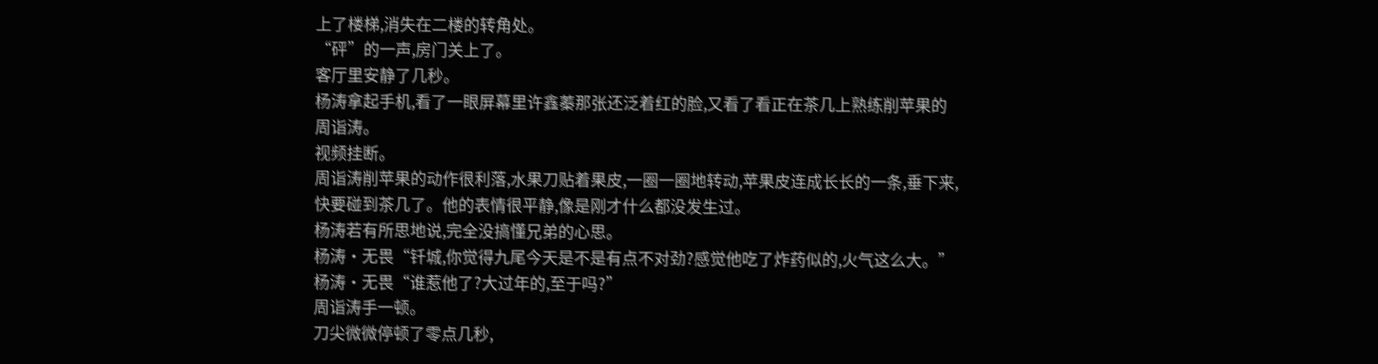上了楼梯,消失在二楼的转角处。
“砰”的一声,房门关上了。
客厅里安静了几秒。
杨涛拿起手机,看了一眼屏幕里许鑫蓁那张还泛着红的脸,又看了看正在茶几上熟练削苹果的周诣涛。
视频挂断。
周诣涛削苹果的动作很利落,水果刀贴着果皮,一圈一圈地转动,苹果皮连成长长的一条,垂下来,快要碰到茶几了。他的表情很平静,像是刚才什么都没发生过。
杨涛若有所思地说,完全没搞懂兄弟的心思。
杨涛·无畏“钎城,你觉得九尾今天是不是有点不对劲?感觉他吃了炸药似的,火气这么大。”
杨涛·无畏“谁惹他了?大过年的,至于吗?”
周诣涛手一顿。
刀尖微微停顿了零点几秒,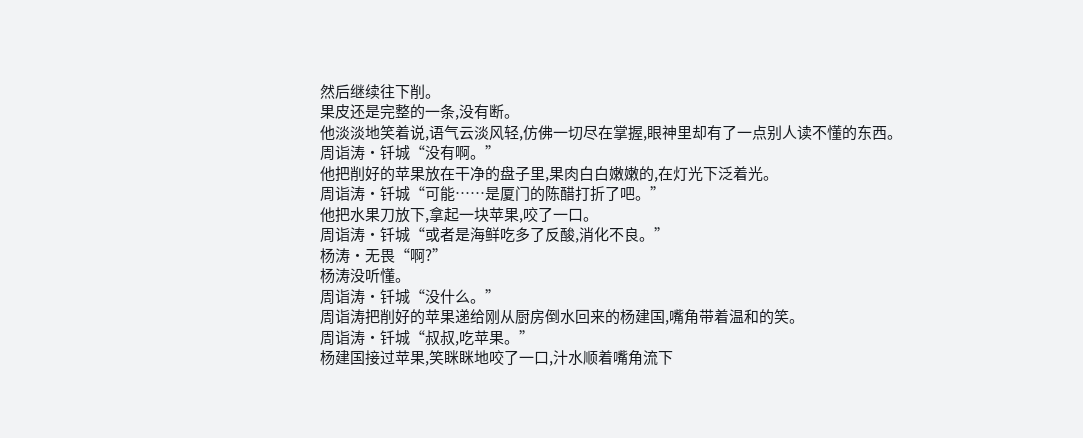然后继续往下削。
果皮还是完整的一条,没有断。
他淡淡地笑着说,语气云淡风轻,仿佛一切尽在掌握,眼神里却有了一点别人读不懂的东西。
周诣涛·钎城“没有啊。”
他把削好的苹果放在干净的盘子里,果肉白白嫩嫩的,在灯光下泛着光。
周诣涛·钎城“可能……是厦门的陈醋打折了吧。”
他把水果刀放下,拿起一块苹果,咬了一口。
周诣涛·钎城“或者是海鲜吃多了反酸,消化不良。”
杨涛·无畏“啊?”
杨涛没听懂。
周诣涛·钎城“没什么。”
周诣涛把削好的苹果递给刚从厨房倒水回来的杨建国,嘴角带着温和的笑。
周诣涛·钎城“叔叔,吃苹果。”
杨建国接过苹果,笑眯眯地咬了一口,汁水顺着嘴角流下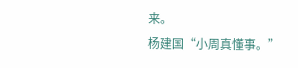来。
杨建国“小周真懂事。”